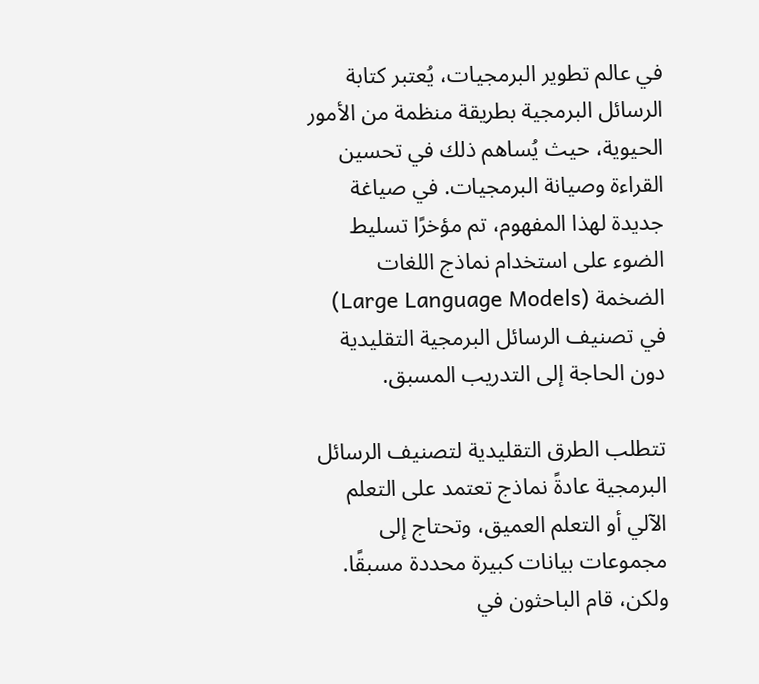في عالم تطوير البرمجيات، يُعتبر كتابة الرسائل البرمجية بطريقة منظمة من الأمور الحيوية، حيث يُساهم ذلك في تحسين القراءة وصيانة البرمجيات. في صياغة جديدة لهذا المفهوم، تم مؤخرًا تسليط الضوء على استخدام نماذج اللغات الضخمة (Large Language Models) في تصنيف الرسائل البرمجية التقليدية دون الحاجة إلى التدريب المسبق.

تتطلب الطرق التقليدية لتصنيف الرسائل البرمجية عادةً نماذج تعتمد على التعلم الآلي أو التعلم العميق، وتحتاج إلى مجموعات بيانات كبيرة محددة مسبقًا. ولكن، قام الباحثون في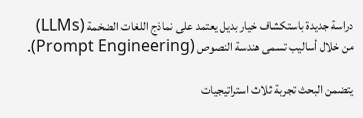دراسة جديدة باستكشاف خيار بديل يعتمد على نماذج اللغات الضخمة (LLMs) من خلال أساليب تسمى هندسة النصوص (Prompt Engineering).

يتضمن البحث تجربة ثلاث استراتيجيات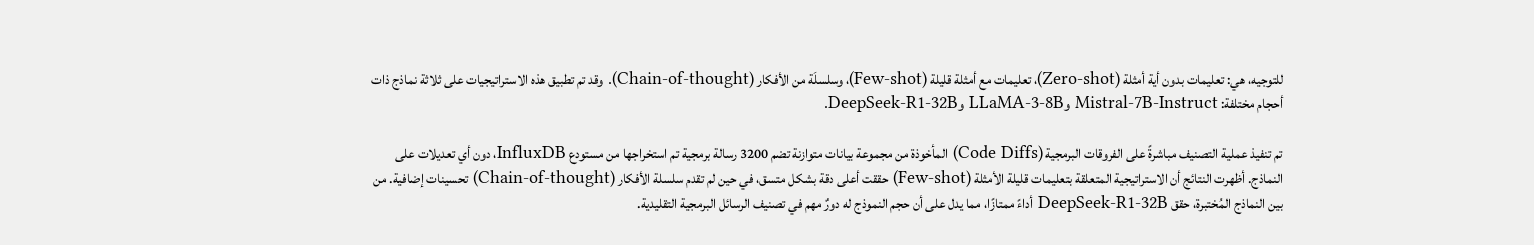للتوجيه، هي: تعليمات بدون أية أمثلة (Zero-shot)، تعليمات مع أمثلة قليلة (Few-shot)، وسلسلَة من الأفكار (Chain-of-thought). وقد تم تطبيق هذه الاستراتيجيات على ثلاثة نماذج ذات أحجام مختلفة: Mistral-7B-Instruct وLLaMA-3-8B وDeepSeek-R1-32B.

تم تنفيذ عملية التصنيف مباشرةً على الفروقات البرمجية (Code Diffs) المأخوذة من مجموعة بيانات متوازنة تضم 3200 رسالة برمجية تم استخراجها من مستودع InfluxDB، دون أي تعديلات على النماذج. أظهرت النتائج أن الاستراتيجية المتعلقة بتعليمات قليلة الأمثلة (Few-shot) حققت أعلى دقة بشكل متسق، في حين لم تقدم سلسلة الأفكار (Chain-of-thought) تحسينات إضافية. من بين النماذج المُختبرة، حقق DeepSeek-R1-32B أداءً ممتازًا، مما يدل على أن حجم النموذج له دورٌ مهم في تصنيف الرسائل البرمجية التقليدية.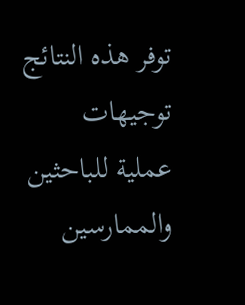توفر هذه النتائج توجيهات عملية للباحثين والممارسين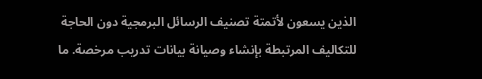الذين يسعون لأتمتة تصنيف الرسائل البرمجية دون الحاجة للتكاليف المرتبطة بإنشاء وصيانة بيانات تدريب مرخصة. ما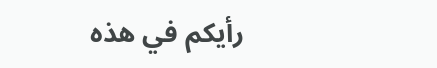رأيكم في هذه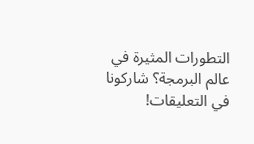التطورات المثيرة في عالم البرمجة؟ شاركونا في التعليقات!